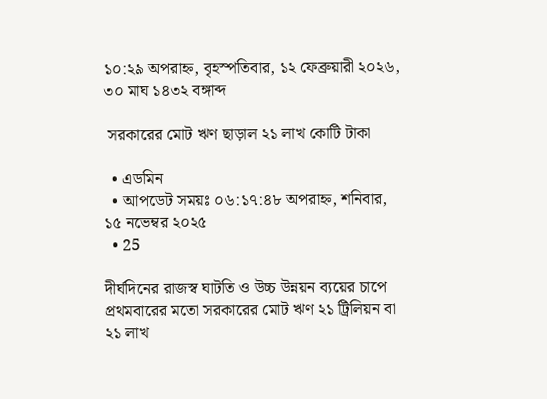১০:২৯ অপরাহ্ন, বৃহস্পতিবার, ১২ ফেব্রুয়ারী ২০২৬, ৩০ মাঘ ১৪৩২ বঙ্গাব্দ

 সরকারের মোট ঋণ ছাড়াল ২১ লাখ কোটি টাকা

  • এডমিন
  • আপডেট সময়ঃ ০৬:১৭:৪৮ অপরাহ্ন, শনিবার, ১৫ নভেম্বর ২০২৫
  • 25

দীর্ঘদিনের রাজস্ব ঘাটতি ও উচ্চ উন্নয়ন ব্যয়ের চাপে প্রথমবারের মতো সরকারের মোট ঋণ ২১ ট্রিলিয়ন বা ২১ লাখ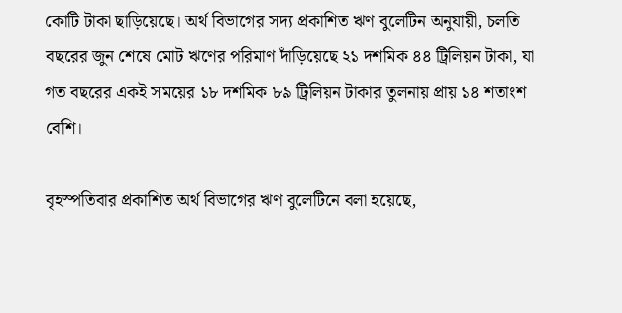কোটি টাকা ছাড়িয়েছে। অর্থ বিভাগের সদ্য প্রকাশিত ঋণ বুলেটিন অনুযায়ী, চলতি বছরের জুন শেষে মোট ঋণের পরিমাণ দাঁড়িয়েছে ২১ দশমিক ৪৪ ট্রিলিয়ন টাকা, যা গত বছরের একই সময়ের ১৮ দশমিক ৮৯ ট্রিলিয়ন টাকার তুলনায় প্রায় ১৪ শতাংশ বেশি।

বৃহস্পতিবার প্রকাশিত অর্থ বিভাগের ঋণ বুলেটিনে বলা হয়েছে,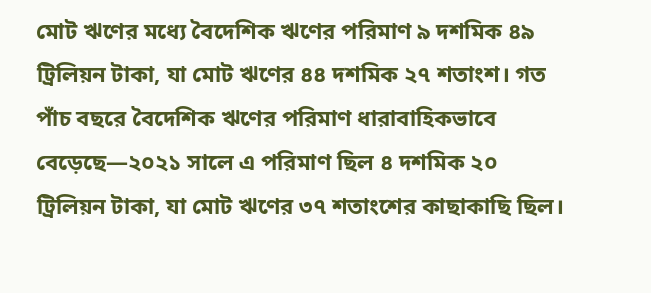মোট ঋণের মধ্যে বৈদেশিক ঋণের পরিমাণ ৯ দশমিক ৪৯ ট্রিলিয়ন টাকা, যা মোট ঋণের ৪৪ দশমিক ২৭ শতাংশ। গত পাঁচ বছরে বৈদেশিক ঋণের পরিমাণ ধারাবাহিকভাবে বেড়েছে—২০২১ সালে এ পরিমাণ ছিল ৪ দশমিক ২০ ট্রিলিয়ন টাকা, যা মোট ঋণের ৩৭ শতাংশের কাছাকাছি ছিল।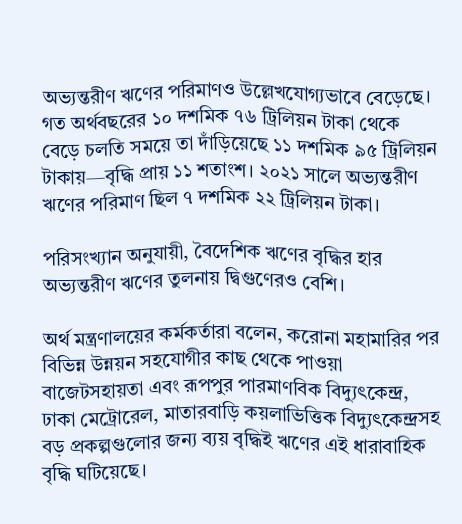অভ্যন্তরীণ ঋণের পরিমাণও উল্লেখযোগ্যভাবে বেড়েছে। গত অর্থবছরের ১০ দশমিক ৭৬ ট্রিলিয়ন টাকা থেকে বেড়ে চলতি সময়ে তা দাঁড়িয়েছে ১১ দশমিক ৯৫ ট্রিলিয়ন টাকায়—বৃদ্ধি প্রায় ১১ শতাংশ। ২০২১ সালে অভ্যন্তরীণ ঋণের পরিমাণ ছিল ৭ দশমিক ২২ ট্রিলিয়ন টাকা।

পরিসংখ্যান অনুযায়ী, বৈদেশিক ঋণের বৃদ্ধির হার অভ্যন্তরীণ ঋণের তুলনায় দ্বিগুণেরও বেশি।

অর্থ মন্ত্রণালয়ের কর্মকর্তারা বলেন, করোনা মহামারির পর বিভিন্ন উন্নয়ন সহযোগীর কাছ থেকে পাওয়া বাজেটসহায়তা এবং রূপপুর পারমাণবিক বিদ্যুৎকেন্দ্র, ঢাকা মেট্রোরেল, মাতারবাড়ি কয়লাভিত্তিক বিদ্যুৎকেন্দ্রসহ বড় প্রকল্পগুলোর জন্য ব্যয় বৃদ্ধিই ঋণের এই ধারাবাহিক বৃদ্ধি ঘটিয়েছে।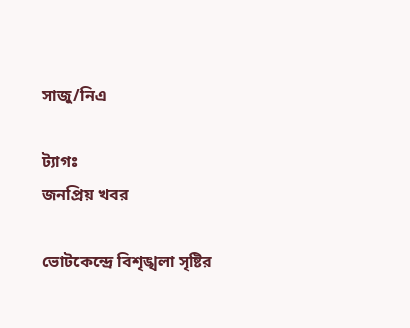সাজু/নিএ

ট্যাগঃ
জনপ্রিয় খবর

ভোটকেন্দ্রে বিশৃঙ্খলা সৃষ্টির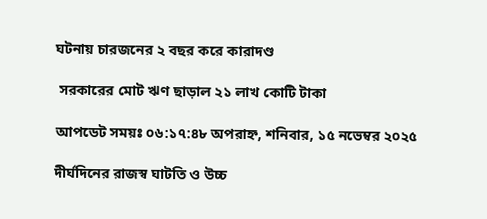ঘটনায় চারজনের ২ বছর করে কারাদণ্ড

 সরকারের মোট ঋণ ছাড়াল ২১ লাখ কোটি টাকা

আপডেট সময়ঃ ০৬:১৭:৪৮ অপরাহ্ন, শনিবার, ১৫ নভেম্বর ২০২৫

দীর্ঘদিনের রাজস্ব ঘাটতি ও উচ্চ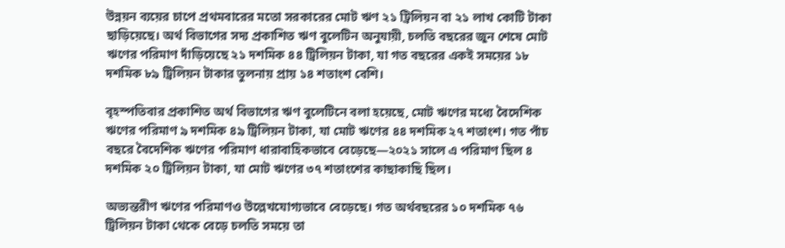উন্নয়ন ব্যয়ের চাপে প্রথমবারের মতো সরকারের মোট ঋণ ২১ ট্রিলিয়ন বা ২১ লাখ কোটি টাকা ছাড়িয়েছে। অর্থ বিভাগের সদ্য প্রকাশিত ঋণ বুলেটিন অনুযায়ী, চলতি বছরের জুন শেষে মোট ঋণের পরিমাণ দাঁড়িয়েছে ২১ দশমিক ৪৪ ট্রিলিয়ন টাকা, যা গত বছরের একই সময়ের ১৮ দশমিক ৮৯ ট্রিলিয়ন টাকার তুলনায় প্রায় ১৪ শতাংশ বেশি।

বৃহস্পতিবার প্রকাশিত অর্থ বিভাগের ঋণ বুলেটিনে বলা হয়েছে, মোট ঋণের মধ্যে বৈদেশিক ঋণের পরিমাণ ৯ দশমিক ৪৯ ট্রিলিয়ন টাকা, যা মোট ঋণের ৪৪ দশমিক ২৭ শতাংশ। গত পাঁচ বছরে বৈদেশিক ঋণের পরিমাণ ধারাবাহিকভাবে বেড়েছে—২০২১ সালে এ পরিমাণ ছিল ৪ দশমিক ২০ ট্রিলিয়ন টাকা, যা মোট ঋণের ৩৭ শতাংশের কাছাকাছি ছিল।

অভ্যন্তরীণ ঋণের পরিমাণও উল্লেখযোগ্যভাবে বেড়েছে। গত অর্থবছরের ১০ দশমিক ৭৬ ট্রিলিয়ন টাকা থেকে বেড়ে চলতি সময়ে তা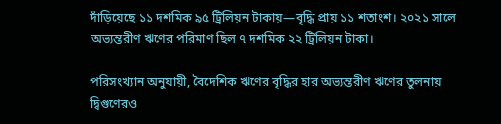দাঁড়িয়েছে ১১ দশমিক ৯৫ ট্রিলিয়ন টাকায়—বৃদ্ধি প্রায় ১১ শতাংশ। ২০২১ সালে অভ্যন্তরীণ ঋণের পরিমাণ ছিল ৭ দশমিক ২২ ট্রিলিয়ন টাকা।

পরিসংখ্যান অনুযায়ী, বৈদেশিক ঋণের বৃদ্ধির হার অভ্যন্তরীণ ঋণের তুলনায় দ্বিগুণেরও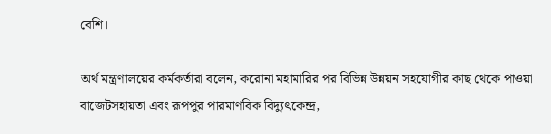বেশি।

অর্থ মন্ত্রণালয়ের কর্মকর্তারা বলেন, করোনা মহামারির পর বিভিন্ন উন্নয়ন সহযোগীর কাছ থেকে পাওয়া বাজেটসহায়তা এবং রূপপুর পারমাণবিক বিদ্যুৎকেন্দ্র,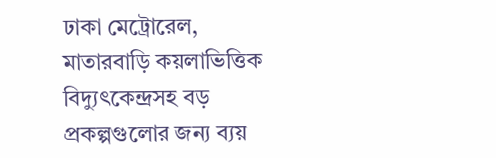ঢাকা মেট্রোরেল, মাতারবাড়ি কয়লাভিত্তিক বিদ্যুৎকেন্দ্রসহ বড় প্রকল্পগুলোর জন্য ব্যয়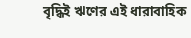বৃদ্ধিই ঋণের এই ধারাবাহিক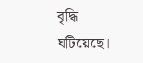বৃদ্ধি ঘটিয়েছে।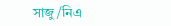সাজু/নিএ